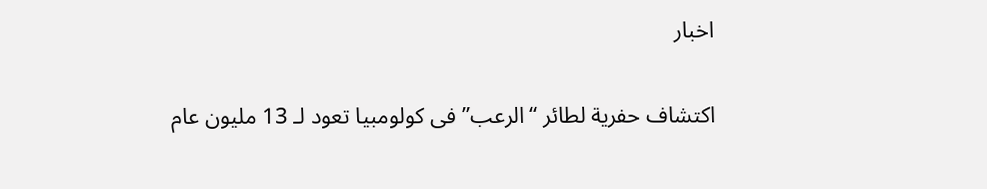اخبار

اكتشاف حفرية لطائر “الرعب” فى كولومبيا تعود لـ 13 مليون عام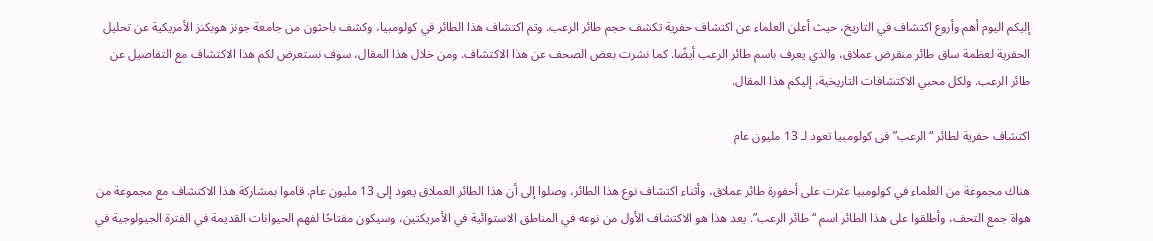إليكم اليوم أهم وأروع اكتشاف في التاريخ، حيث أعلن العلماء عن اكتشاف حفرية تكشف حجم طائر الرعب. وتم اكتشاف هذا الطائر في كولومبيا، وكشف باحثون من جامعة جونز هوبكنز الأمريكية عن تحليل الحفرية لعظمة ساق طائر منقرض عملاق، والذي يعرف باسم طائر الرعب أيضًا. كما نشرت بعض الصحف عن هذا الاكتشاف. ومن خلال هذا المقال، سوف نستعرض لكم هذا الاكتشاف مع التفاصيل عن طائر الرعب. ولكل محبي الاكتشافات التاريخية، إليكم هذا المقال.

اكتشاف حفرية لطائر “الرعب” فى كولومبيا تعود لـ 13 مليون عام

هناك مجموعة من العلماء في كولومبيا عثرت على أحفورة طائر عملاق، وأثناء اكتشاف نوع هذا الطائر، وصلوا إلى أن هذا الطائر العملاق يعود إلى 13 مليون عام. قاموا بمشاركة هذا الاكتشاف مع مجموعة من هواة جمع التحف، وأطلقوا على هذا الطائر اسم “طائر الرعب”. يعد هذا هو الاكتشاف الأول من نوعه في المناطق الاستوائية في الأمريكتين، وسيكون مفتاحًا لفهم الحيوانات القديمة في الفترة الجيولوجية في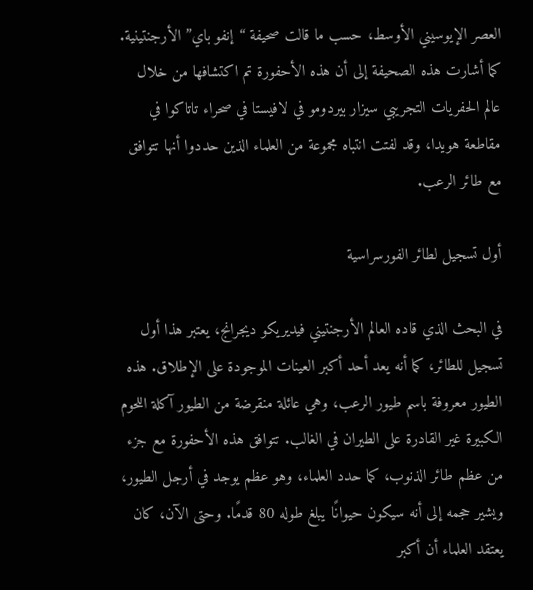العصر الإيوسيني الأوسط، حسب ما قالت صحيفة “إنفو باي” الأرجنتينية. كما أشارت هذه الصحيفة إلى أن هذه الأحفورة تم اكتشافها من خلال عالم الحفريات التجريبي سيزار بيردومو في لافيستا في صحراء تاتاكوا في مقاطعة هويدا، وقد لفتت انتباه مجموعة من العلماء الذين حددوا أنها تتوافق مع طائر الرعب.

أول تسجيل لطائر الفورسراسية

في البحث الذي قاده العالم الأرجنتيني فيديريكو ديجرانج، يعتبر هذا أول تسجيل للطائر، كما أنه يعد أحد أكبر العينات الموجودة على الإطلاق. هذه الطيور معروفة باسم طيور الرعب، وهي عائلة منقرضة من الطيور آكلة اللحوم الكبيرة غير القادرة على الطيران في الغالب. تتوافق هذه الأحفورة مع جزء من عظم طائر الذنوب، كما حدد العلماء، وهو عظم يوجد في أرجل الطيور، ويشير حجمه إلى أنه سيكون حيوانًا يبلغ طوله 80 قدمًا. وحتى الآن، كان يعتقد العلماء أن أكبر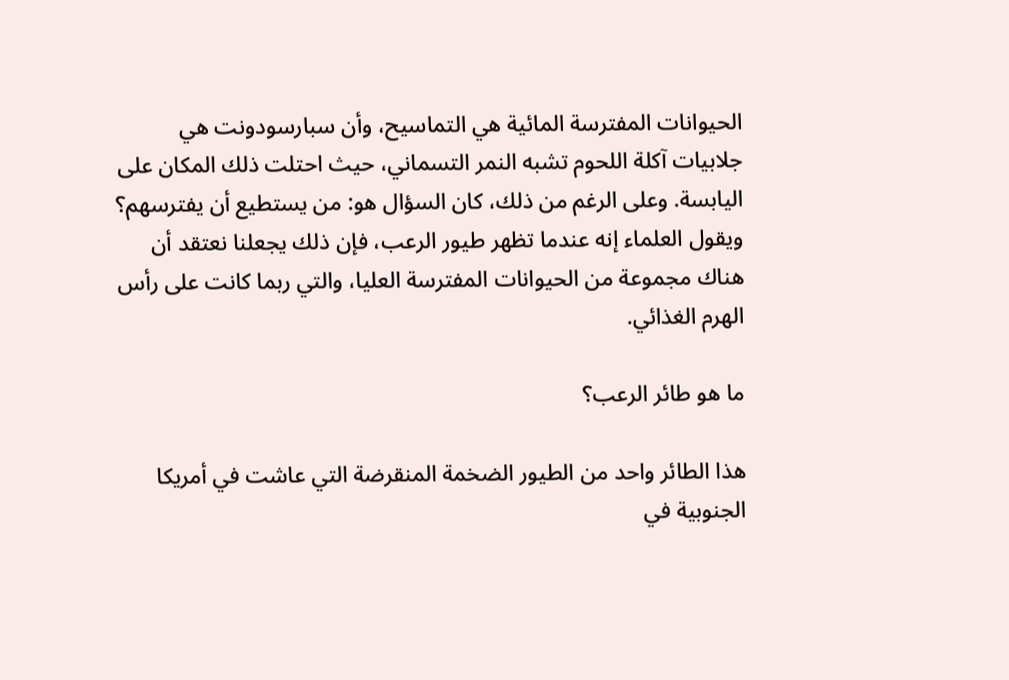الحيوانات المفترسة المائية هي التماسيح، وأن سبارسودونت هي جلابيات آكلة اللحوم تشبه النمر التسماني، حيث احتلت ذلك المكان على اليابسة. وعلى الرغم من ذلك، كان السؤال هو: من يستطيع أن يفترسهم؟ ويقول العلماء إنه عندما تظهر طيور الرعب، فإن ذلك يجعلنا نعتقد أن هناك مجموعة من الحيوانات المفترسة العليا، والتي ربما كانت على رأس الهرم الغذائي.

ما هو طائر الرعب؟

هذا الطائر واحد من الطيور الضخمة المنقرضة التي عاشت في أمريكا الجنوبية في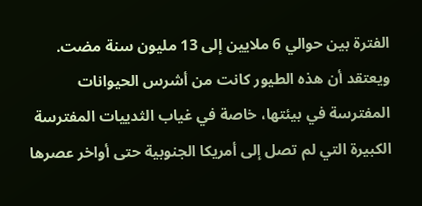الفترة بين حوالي 6 ملايين إلى 13 مليون سنة مضت. ويعتقد أن هذه الطيور كانت من أشرس الحيوانات المفترسة في بيئتها، خاصة في غياب الثدييات المفترسة الكبيرة التي لم تصل إلى أمريكا الجنوبية حتى أواخر عصرها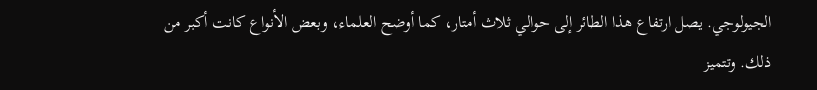الجيولوجي. يصل ارتفاع هذا الطائر إلى حوالي ثلاث أمتار، كما أوضح العلماء، وبعض الأنواع كانت أكبر من ذلك. وتتميز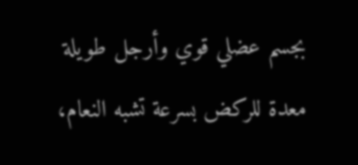بجسم عضلي قوي وأرجل طويلة معدة للركض بسرعة تشبه النعام،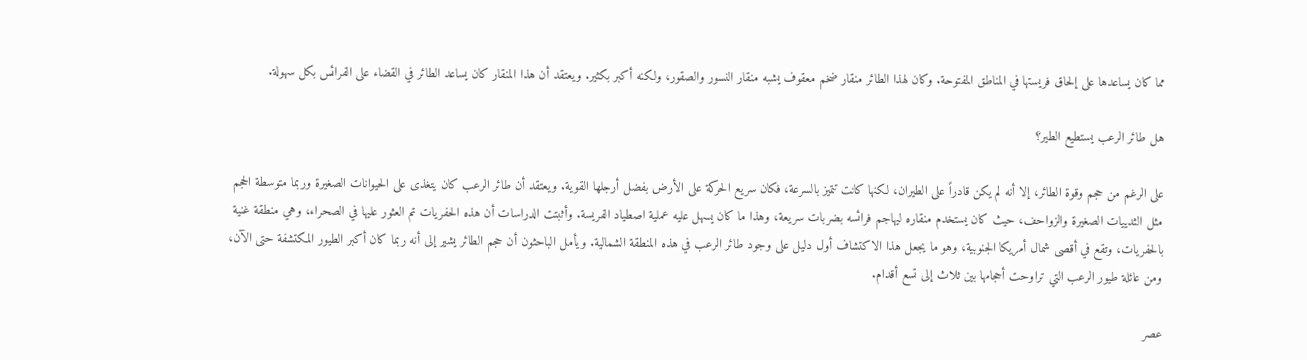مما كان يساعدها على إلحاق فريستها في المناطق المفتوحة. وكان لهذا الطائر منقار ضخم معقوف يشبه منقار النسور والصقور، ولكنه أكبر بكثير. ويعتقد أن هذا المنقار كان يساعد الطائر في القضاء على الفرائس بكل سهولة.

هل طائر الرعب يستطيع الطير؟

على الرغم من حجم وقوة الطائر، إلا أنه لم يكن قادراً على الطيران، لكنها كانت تتميز بالسرعة، فكان سريع الحركة على الأرض بفضل أرجلها القوية. ويعتقد أن طائر الرعب كان يتغذى على الحيوانات الصغيرة وربما متوسطة الحجم مثل الثدييات الصغيرة والزواحف، حيث كان يستخدم منقاره ليهاجم فرائسه بضربات سريعة، وهذا ما كان يسهل عليه عملية اصطياد الفريسة. وأثبتت الدراسات أن هذه الحفريات تم العثور عليها في الصحراء، وهي منطقة غنية بالحفريات، وتقع في أقصى شمال أمريكا الجنوبية، وهو ما يجعل هذا الاكتشاف أول دليل على وجود طائر الرعب في هذه المنطقة الشمالية. ويأمل الباحثون أن حجم الطائر يشير إلى أنه ربما كان أكبر الطيور المكتشفة حتى الآن، ومن عائلة طيور الرعب التي تراوحت أحجامها بين ثلاث إلى تسع أقدام.

عصر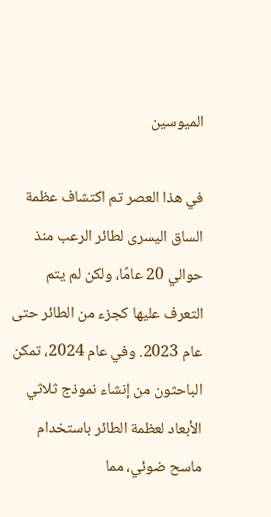الميوسين

في هذا العصر تم اكتشاف عظمة الساق اليسرى لطائر الرعب منذ حوالي 20 عامًا، ولكن لم يتم التعرف عليها كجزء من الطائر حتى عام 2023. وفي عام 2024، تمكن الباحثون من إنشاء نموذج ثلاثي الأبعاد لعظمة الطائر باستخدام ماسح ضوئي، مما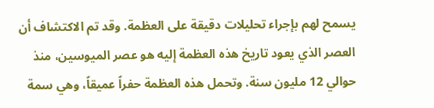يسمح لهم بإجراء تحليلات دقيقة على العظمة. وقد تم الاكتشاف أن العصر الذي يعود تاريخ هذه العظمة إليه هو عصر الميوسين، منذ حوالي 12 مليون سنة. وتحمل هذه العظمة حفراً عميقاً، وهي سمة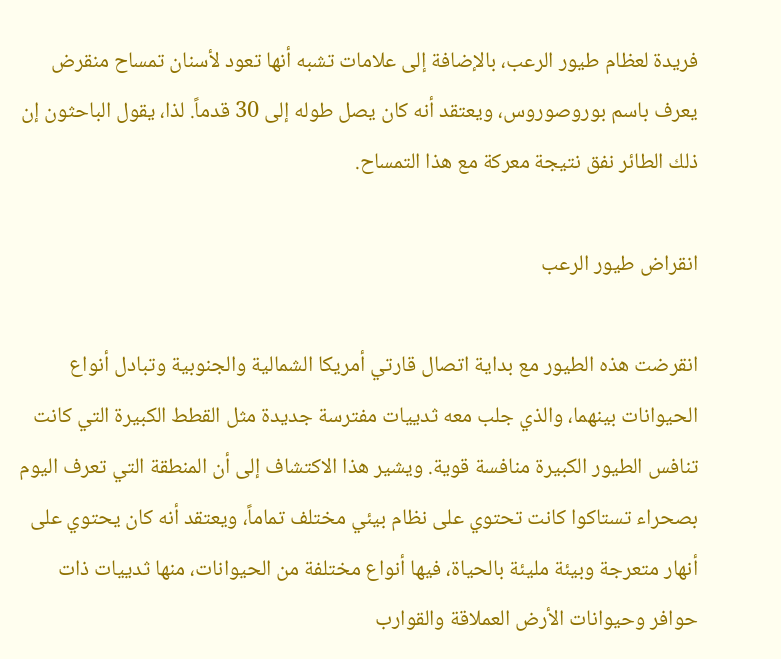فريدة لعظام طيور الرعب، بالإضافة إلى علامات تشبه أنها تعود لأسنان تمساح منقرض يعرف باسم بوروصوروس، ويعتقد أنه كان يصل طوله إلى 30 قدماً. لذا، يقول الباحثون إن ذلك الطائر نفق نتيجة معركة مع هذا التمساح.

انقراض طيور الرعب

انقرضت هذه الطيور مع بداية اتصال قارتي أمريكا الشمالية والجنوبية وتبادل أنواع الحيوانات بينهما، والذي جلب معه ثدييات مفترسة جديدة مثل القطط الكبيرة التي كانت تنافس الطيور الكبيرة منافسة قوية. ويشير هذا الاكتشاف إلى أن المنطقة التي تعرف اليوم بصحراء تستاكوا كانت تحتوي على نظام بيئي مختلف تماماً، ويعتقد أنه كان يحتوي على أنهار متعرجة وبيئة مليئة بالحياة، فيها أنواع مختلفة من الحيوانات، منها ثدييات ذات حوافر وحيوانات الأرض العملاقة والقوارب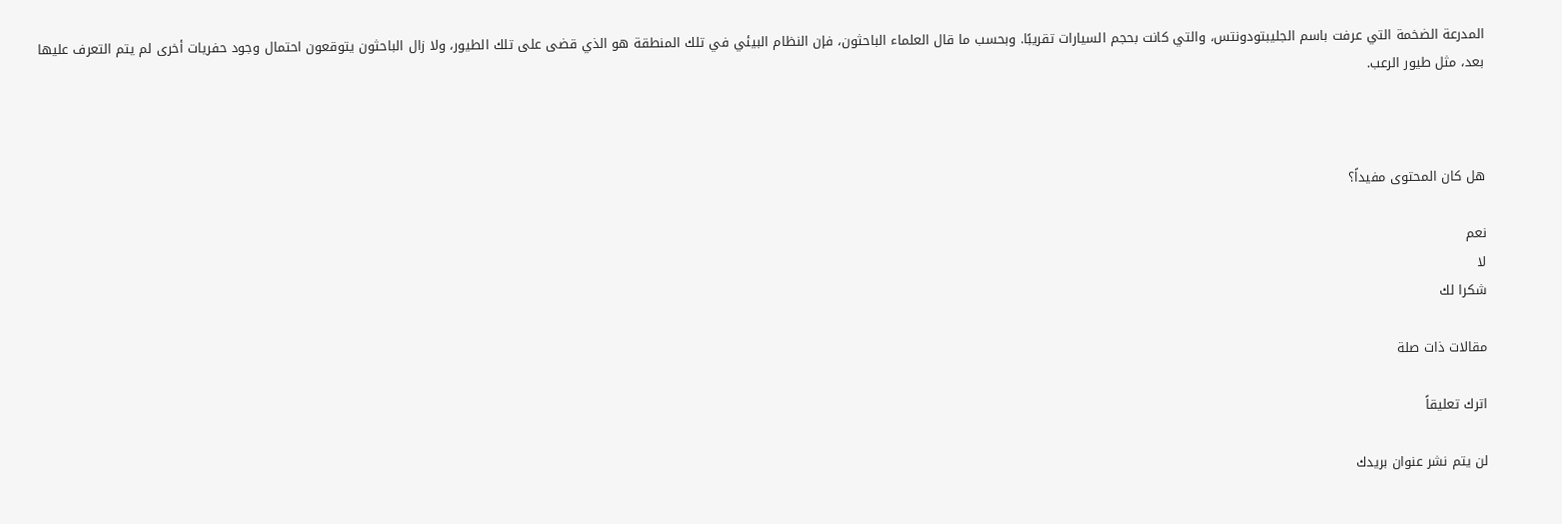المدرعة الضخمة التي عرفت باسم الجليبتودونتس، والتي كانت بحجم السيارات تقريبًا. وبحسب ما قال العلماء الباحثون، فإن النظام البيئي في تلك المنطقة هو الذي قضى على تلك الطيور، ولا زال الباحثون يتوقعون احتمال وجود حفريات أخرى لم يتم التعرف عليها بعد، مثل طيور الرعب.



هل كان المحتوى مفيداً؟

نعم
لا
شكرا لك

مقالات ذات صلة

اترك تعليقاً

لن يتم نشر عنوان بريدك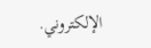الإلكتروني.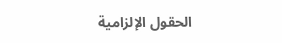الحقول الإلزامية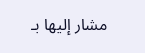مشار إليها بـ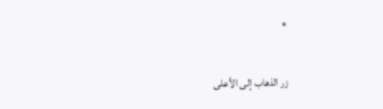*

زر الذهاب إلى الأعلى